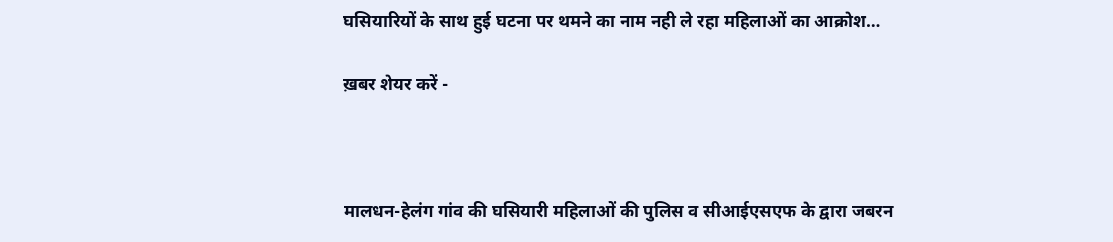घसियारियों के साथ हुई घटना पर थमने का नाम नही ले रहा महिलाओं का आक्रोश…

ख़बर शेयर करें -



मालधन-हेलंग गांव की घसियारी महिलाओं की पुलिस व सीआईएसएफ के द्वारा जबरन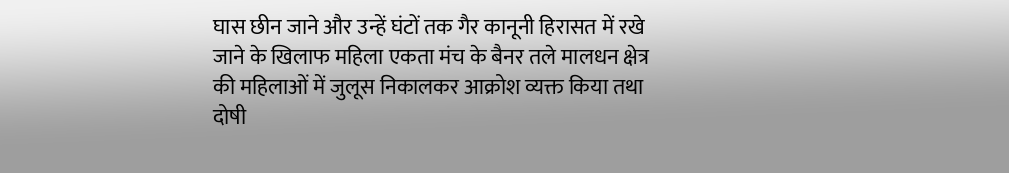घास छीन जाने और उन्हें घंटों तक गैर कानूनी हिरासत में रखे जाने के खिलाफ महिला एकता मंच के बैनर तले मालधन क्षेत्र की महिलाओं में जुलूस निकालकर आक्रोश व्यक्त किया तथा दोषी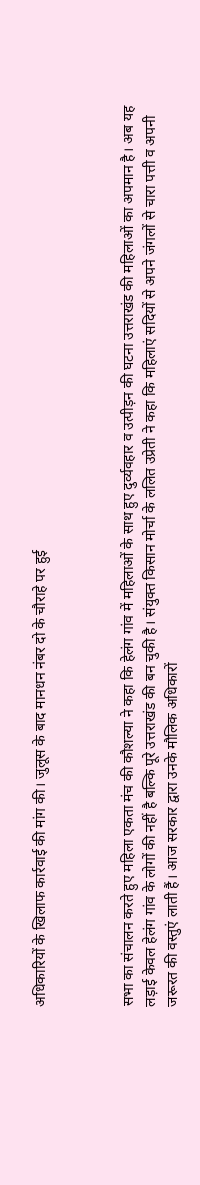अधिकारियों के खिलाफ कार्रवाई की मांग की। जुलूस के बाद मानधन नंबर दो के चौराहे पर हुई



सभा का संचालन करते हुए महिला एकता मंच की कौशल्या ने कहा कि हेलंग गांव में महिलाओं के साथ हुए दुर्व्यवहार व उत्पीड़न की घटना उत्तराखंड की महिलाओं का अपमान है। अब यह लड़ाई केवल हेलंग गांव के लोगों की नहीं है बल्कि पूरे उत्तराखंड की बन चुकी है। संयुक्त किसान मोर्चा के ललित उप्रेती ने कहा कि महिलाएं सदियों से अपने जंगलों से चारा पत्ती व अपनी जरूरत की वस्तुएं लाती हैं। आज सरकार द्वारा उनके मौलिक अधिकारों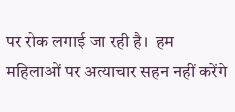पर रोक लगाई जा रही है।  हम महिलाओं पर अत्याचार सहन नहीं करेंगे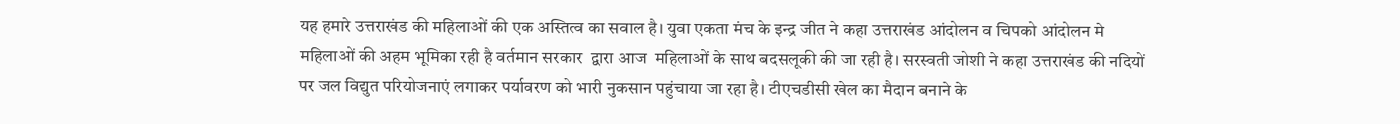यह हमारे उत्तराखंड की महिलाओं की एक अस्तित्व का सवाल है। युवा एकता मंच के इन्द्र जीत ने कहा उत्तराखंड आंदोलन व चिपको आंदोलन मे महिलाओं की अहम भूमिका रही है वर्तमान सरकार  द्वारा आज  महिलाओं के साथ बदसलूकी की जा रही है। सरस्वती जोशी ने कहा उत्तराखंड की नदियों पर जल विद्युत परियोजनाएं लगाकर पर्यावरण को भारी नुकसान पहुंचाया जा रहा है। टीएचडीसी खेल का मैदान बनाने के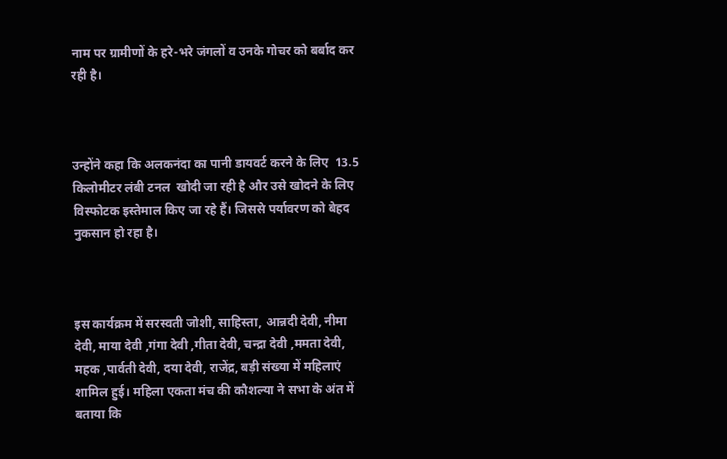नाम पर ग्रामीणों के हरे-भरे जंगलों व उनके गोचर को बर्बाद कर रही है।



उन्होंने कहा कि अलकनंदा का पानी डायवर्ट करने के लिए  13.5 किलोमीटर लंबी टनल  खोदी जा रही है और उसे खोदने के लिए विस्फोटक इस्तेमाल किए जा रहे हैं। जिससे पर्यावरण को बेहद नुकसान हो रहा है।



इस कार्यक्रम में सरस्वती जोशी, साहिस्ता, आन्नदी देवी, नीमा देवी, माया देवी ,गंगा देवी ,गीता देवी, चन्द्रा देवी ,ममता देवी, महक ,पार्वती देवी, दया देवी, राजेंद्र, बड़ी संख्या में महिलाएं शामिल हुई। महिला एकता मंच की कौशल्या ने सभा के अंत में बताया कि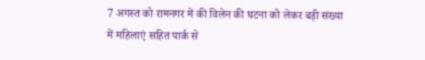7 अगस्त को रामनगर में की विलेन की घटना को लेकर बड़ी संख्या में महिलाएं सहित पार्क से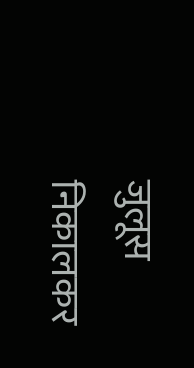जुलूस निकालकर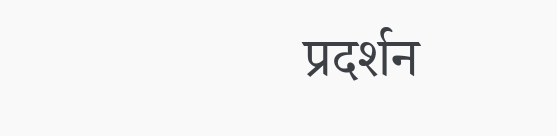प्रदर्शन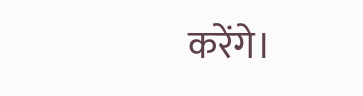करेंगे।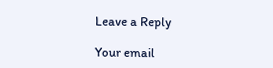Leave a Reply

Your email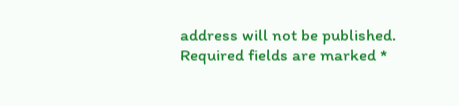address will not be published. Required fields are marked *